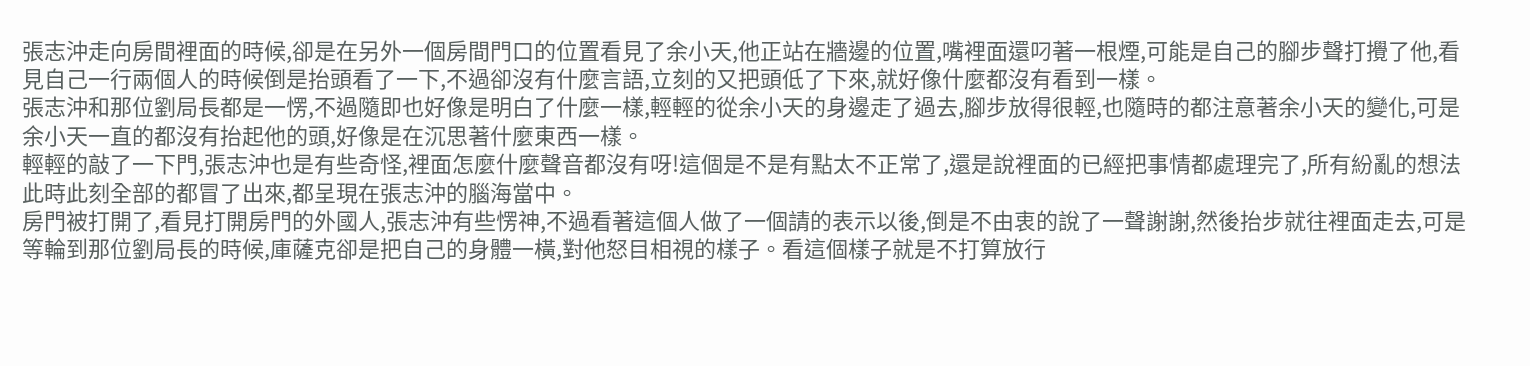張志沖走向房間裡面的時候,卻是在另外一個房間門口的位置看見了余小天,他正站在牆邊的位置,嘴裡面還叼著一根煙,可能是自己的腳步聲打攪了他,看見自己一行兩個人的時候倒是抬頭看了一下,不過卻沒有什麼言語,立刻的又把頭低了下來,就好像什麼都沒有看到一樣。
張志沖和那位劉局長都是一愣,不過隨即也好像是明白了什麼一樣,輕輕的從余小天的身邊走了過去,腳步放得很輕,也隨時的都注意著余小天的變化,可是余小天一直的都沒有抬起他的頭,好像是在沉思著什麼東西一樣。
輕輕的敲了一下門,張志沖也是有些奇怪,裡面怎麼什麼聲音都沒有呀!這個是不是有點太不正常了,還是說裡面的已經把事情都處理完了,所有紛亂的想法此時此刻全部的都冒了出來,都呈現在張志沖的腦海當中。
房門被打開了,看見打開房門的外國人,張志沖有些愣神,不過看著這個人做了一個請的表示以後,倒是不由衷的說了一聲謝謝,然後抬步就往裡面走去,可是等輪到那位劉局長的時候,庫薩克卻是把自己的身體一橫,對他怒目相視的樣子。看這個樣子就是不打算放行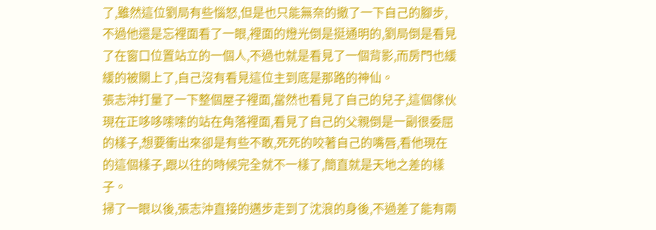了,雖然這位劉局有些惱怒,但是也只能無奈的撤了一下自己的腳步,不過他還是忘裡面看了一眼,裡面的燈光倒是挺通明的,劉局倒是看見了在窗口位置站立的一個人,不過也就是看見了一個背影,而房門也緩緩的被關上了,自己沒有看見這位主到底是那路的神仙。
張志沖打量了一下整個屋子裡面,當然也看見了自己的兒子,這個傢伙現在正哆哆嗦嗦的站在角落裡面,看見了自己的父親倒是一副很委屈的樣子,想要衝出來卻是有些不敢,死死的咬著自己的嘴唇,看他現在的這個樣子,跟以往的時候完全就不一樣了,簡直就是天地之差的樣子。
掃了一眼以後,張志沖直接的邁步走到了沈浪的身後,不過差了能有兩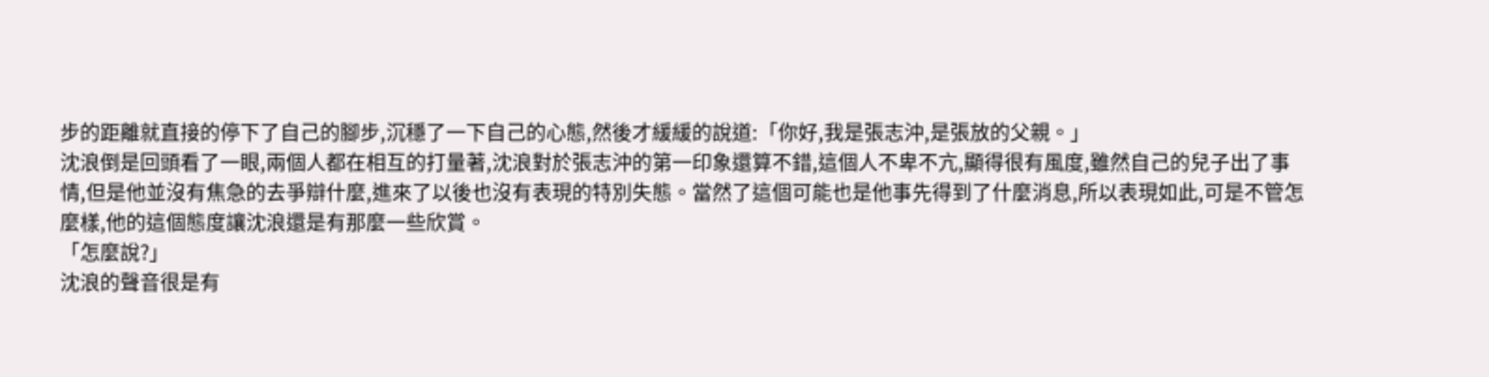步的距離就直接的停下了自己的腳步,沉穩了一下自己的心態,然後才緩緩的說道:「你好,我是張志沖,是張放的父親。」
沈浪倒是回頭看了一眼,兩個人都在相互的打量著,沈浪對於張志沖的第一印象還算不錯,這個人不卑不亢,顯得很有風度,雖然自己的兒子出了事情,但是他並沒有焦急的去爭辯什麼,進來了以後也沒有表現的特別失態。當然了這個可能也是他事先得到了什麼消息,所以表現如此,可是不管怎麼樣,他的這個態度讓沈浪還是有那麼一些欣賞。
「怎麼說?」
沈浪的聲音很是有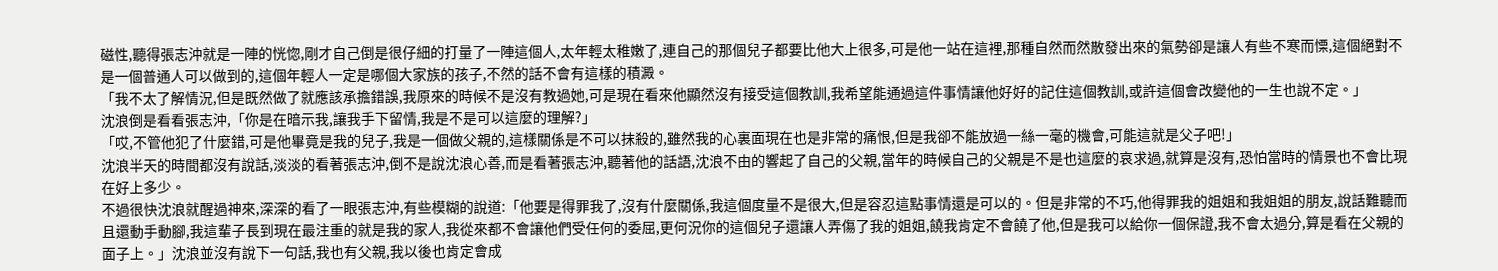磁性,聽得張志沖就是一陣的恍惚,剛才自己倒是很仔細的打量了一陣這個人,太年輕太稚嫩了,連自己的那個兒子都要比他大上很多,可是他一站在這裡,那種自然而然散發出來的氣勢卻是讓人有些不寒而慄,這個絕對不是一個普通人可以做到的,這個年輕人一定是哪個大家族的孩子,不然的話不會有這樣的積澱。
「我不太了解情況,但是既然做了就應該承擔錯誤,我原來的時候不是沒有教過她,可是現在看來他顯然沒有接受這個教訓,我希望能通過這件事情讓他好好的記住這個教訓,或許這個會改變他的一生也說不定。」
沈浪倒是看看張志沖,「你是在暗示我,讓我手下留情,我是不是可以這麼的理解?」
「哎,不管他犯了什麼錯,可是他畢竟是我的兒子,我是一個做父親的,這樣關係是不可以抹殺的,雖然我的心裏面現在也是非常的痛恨,但是我卻不能放過一絲一毫的機會,可能這就是父子吧!」
沈浪半天的時間都沒有說話,淡淡的看著張志沖,倒不是說沈浪心善,而是看著張志沖,聽著他的話語,沈浪不由的響起了自己的父親,當年的時候自己的父親是不是也這麼的哀求過,就算是沒有,恐怕當時的情景也不會比現在好上多少。
不過很快沈浪就醒過神來,深深的看了一眼張志沖,有些模糊的說道:「他要是得罪我了,沒有什麼關係,我這個度量不是很大,但是容忍這點事情還是可以的。但是非常的不巧,他得罪我的姐姐和我姐姐的朋友,說話難聽而且還動手動腳,我這輩子長到現在最注重的就是我的家人,我從來都不會讓他們受任何的委屈,更何況你的這個兒子還讓人弄傷了我的姐姐,饒我肯定不會饒了他,但是我可以給你一個保證,我不會太過分,算是看在父親的面子上。」沈浪並沒有說下一句話,我也有父親,我以後也肯定會成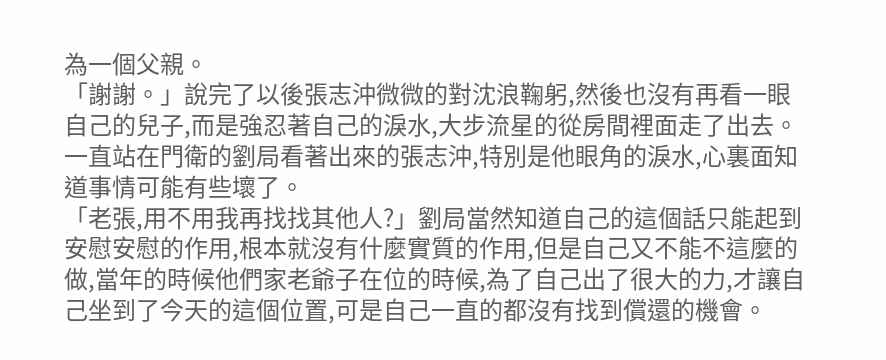為一個父親。
「謝謝。」說完了以後張志沖微微的對沈浪鞠躬,然後也沒有再看一眼自己的兒子,而是強忍著自己的淚水,大步流星的從房間裡面走了出去。一直站在門衛的劉局看著出來的張志沖,特別是他眼角的淚水,心裏面知道事情可能有些壞了。
「老張,用不用我再找找其他人?」劉局當然知道自己的這個話只能起到安慰安慰的作用,根本就沒有什麼實質的作用,但是自己又不能不這麼的做,當年的時候他們家老爺子在位的時候,為了自己出了很大的力,才讓自己坐到了今天的這個位置,可是自己一直的都沒有找到償還的機會。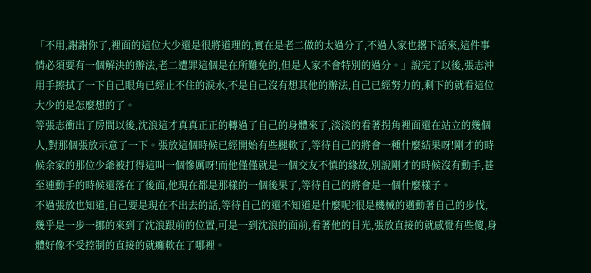「不用,謝謝你了,裡面的這位大少還是很將道理的,實在是老二做的太過分了,不過人家也撂下話來,這件事情必須要有一個解決的辦法,老二遭罪這個是在所難免的,但是人家不會特別的過分。」說完了以後,張志沖用手擦拭了一下自己眼角已經止不住的淚水,不是自己沒有想其他的辦法,自己已經努力的,剩下的就看這位大少的是怎麼想的了。
等張志衝出了房間以後,沈浪這才真真正正的轉過了自己的身體來了,淡淡的看著拐角裡面還在站立的幾個人,對那個張放示意了一下。張放這個時候已經開始有些腿軟了,等待自己的將會一種什麼結果呀!剛才的時候余家的那位少爺被打得這叫一個慘厲呀!而他僅僅就是一個交友不慎的緣故,別說剛才的時候沒有動手,甚至連動手的時候還落在了後面,他現在都是那樣的一個後果了,等待自己的將會是一個什麼樣子。
不過張放也知道,自己要是現在不出去的話,等待自己的還不知道是什麼呢?很是機械的邁動著自己的步伐,幾乎是一步一挪的來到了沈浪跟前的位置,可是一到沈浪的面前,看著他的目光,張放直接的就感覺有些傻,身體好像不受控制的直接的就癱軟在了哪裡。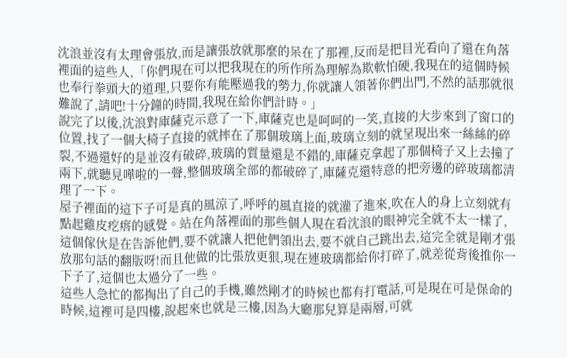沈浪並沒有太理會張放,而是讓張放就那麼的呆在了那裡,反而是把目光看向了還在角落裡面的這些人,「你們現在可以把我現在的所作所為理解為欺軟怕硬,我現在的這個時候也奉行拳頭大的道理,只要你有能壓過我的勢力,你就讓人領著你們出門,不然的話那就很難說了,請吧!十分鐘的時間,我現在給你們計時。」
說完了以後,沈浪對庫薩克示意了一下,庫薩克也是呵呵的一笑,直接的大步來到了窗口的位置,找了一個大椅子直接的就摔在了那個玻璃上面,玻璃立刻的就呈現出來一絲絲的碎裂,不過還好的是並沒有破碎,玻璃的質量還是不錯的,庫薩克拿起了那個椅子又上去撞了兩下,就聽見嘩啦的一聲,整個玻璃全部的都破碎了,庫薩克還特意的把旁邊的碎玻璃都清理了一下。
屋子裡面的這下子可是真的風涼了,呼呼的風直接的就灌了進來,吹在人的身上立刻就有點起雞皮疙瘩的感覺。站在角落裡面的那些個人現在看沈浪的眼神完全就不太一樣了,這個傢伙是在告訴他們,要不就讓人把他們領出去,要不就自己跳出去,這完全就是剛才張放那句話的翻版呀!而且他做的比張放更狠,現在連玻璃都給你打碎了,就差從背後推你一下子了,這個也太過分了一些。
這些人急忙的都掏出了自己的手機,雖然剛才的時候也都有打電話,可是現在可是保命的時候,這裡可是四樓,說起來也就是三樓,因為大廳那兒算是兩層,可就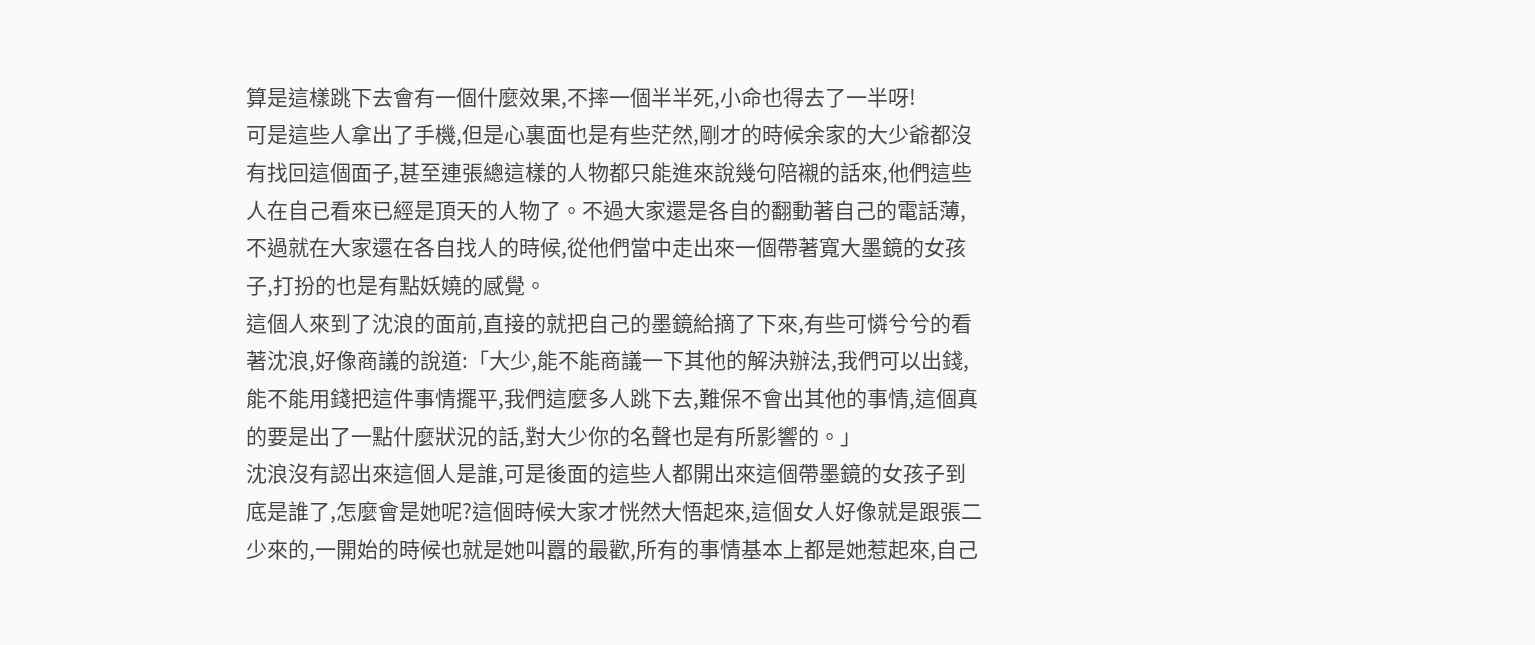算是這樣跳下去會有一個什麼效果,不摔一個半半死,小命也得去了一半呀!
可是這些人拿出了手機,但是心裏面也是有些茫然,剛才的時候余家的大少爺都沒有找回這個面子,甚至連張總這樣的人物都只能進來說幾句陪襯的話來,他們這些人在自己看來已經是頂天的人物了。不過大家還是各自的翻動著自己的電話薄,不過就在大家還在各自找人的時候,從他們當中走出來一個帶著寬大墨鏡的女孩子,打扮的也是有點妖嬈的感覺。
這個人來到了沈浪的面前,直接的就把自己的墨鏡給摘了下來,有些可憐兮兮的看著沈浪,好像商議的說道:「大少,能不能商議一下其他的解決辦法,我們可以出錢,能不能用錢把這件事情擺平,我們這麼多人跳下去,難保不會出其他的事情,這個真的要是出了一點什麼狀況的話,對大少你的名聲也是有所影響的。」
沈浪沒有認出來這個人是誰,可是後面的這些人都開出來這個帶墨鏡的女孩子到底是誰了,怎麼會是她呢?這個時候大家才恍然大悟起來,這個女人好像就是跟張二少來的,一開始的時候也就是她叫囂的最歡,所有的事情基本上都是她惹起來,自己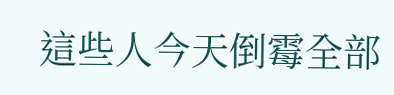這些人今天倒霉全部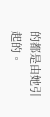的都是由她引起的。